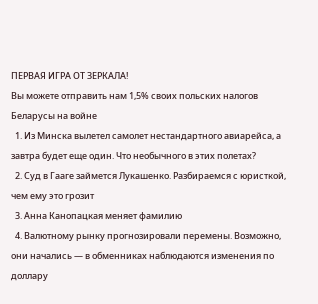ПЕРВАЯ ИГРА ОТ ЗЕРКАЛА!
Вы можете отправить нам 1,5% своих польских налогов
Беларусы на войне
  1. Из Минска вылетел самолет нестандартного авиарейса, а завтра будет еще один. Что необычного в этих полетах?
  2. Суд в Гааге займется Лукашенко. Разбираемся с юристкой, чем ему это грозит
  3. Анна Канопацкая меняет фамилию
  4. Валютному рынку прогнозировали перемены. Возможно, они начались — в обменниках наблюдаются изменения по доллару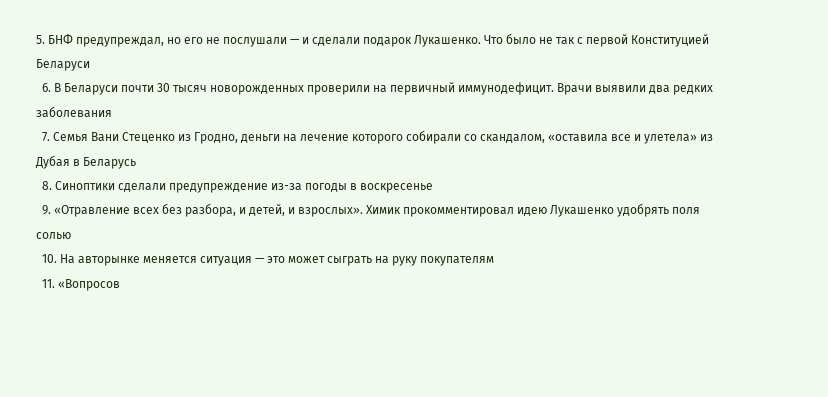5. БНФ предупреждал, но его не послушали — и сделали подарок Лукашенко. Что было не так с первой Конституцией Беларуси
  6. В Беларуси почти 30 тысяч новорожденных проверили на первичный иммунодефицит. Врачи выявили два редких заболевания
  7. Семья Вани Стеценко из Гродно, деньги на лечение которого собирали со скандалом, «оставила все и улетела» из Дубая в Беларусь
  8. Синоптики сделали предупреждение из-за погоды в воскресенье
  9. «Отравление всех без разбора, и детей, и взрослых». Химик прокомментировал идею Лукашенко удобрять поля солью
  10. На авторынке меняется ситуация — это может сыграть на руку покупателям
  11. «Вопросов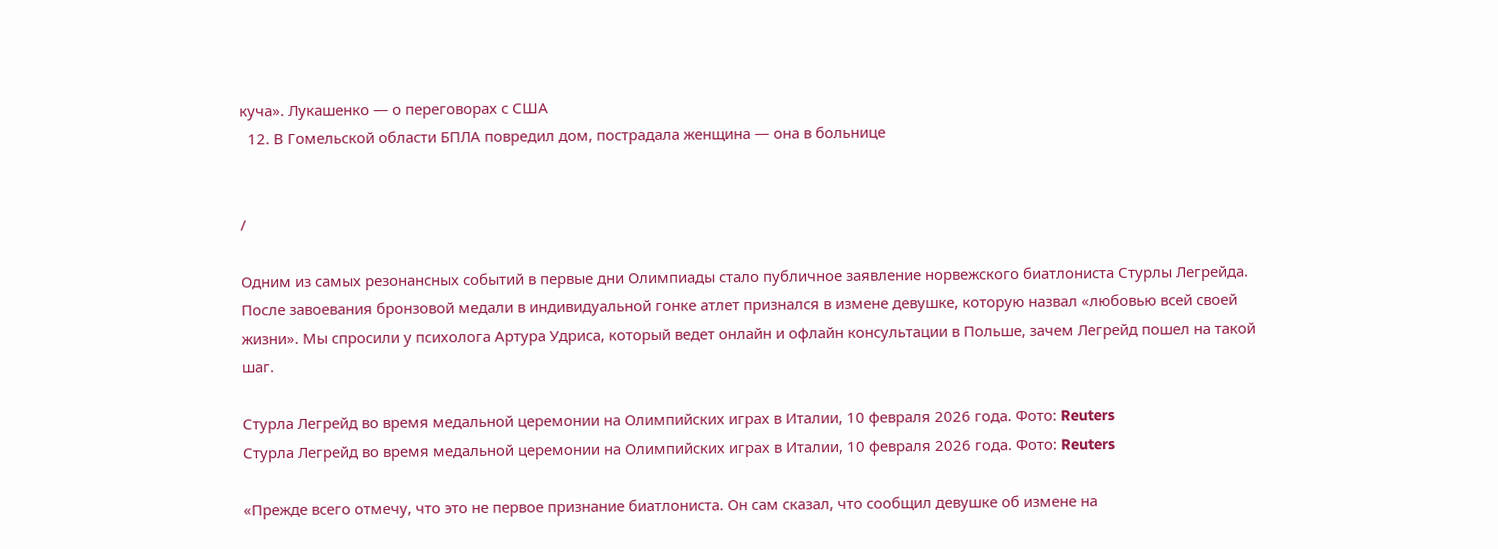куча». Лукашенко — о переговорах с США
  12. В Гомельской области БПЛА повредил дом, пострадала женщина — она в больнице


/

Одним из самых резонансных событий в первые дни Олимпиады стало публичное заявление норвежского биатлониста Стурлы Легрейда. После завоевания бронзовой медали в индивидуальной гонке атлет признался в измене девушке, которую назвал «любовью всей своей жизни». Мы спросили у психолога Артура Удриса, который ведет онлайн и офлайн консультации в Польше, зачем Легрейд пошел на такой шаг.

Стурла Легрейд во время медальной церемонии на Олимпийских играх в Италии, 10 февраля 2026 года. Фото: Reuters
Стурла Легрейд во время медальной церемонии на Олимпийских играх в Италии, 10 февраля 2026 года. Фото: Reuters

«Прежде всего отмечу, что это не первое признание биатлониста. Он сам сказал, что сообщил девушке об измене на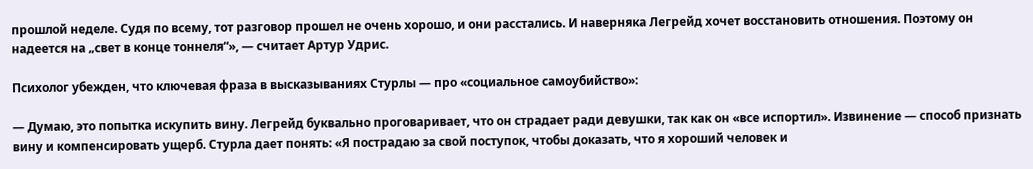прошлой неделе. Судя по всему, тот разговор прошел не очень хорошо, и они расстались. И наверняка Легрейд хочет восстановить отношения. Поэтому он надеется на „свет в конце тоннеля“», — считает Артур Удрис.

Психолог убежден, что ключевая фраза в высказываниях Стурлы — про «социальное самоубийство»:

— Думаю, это попытка искупить вину. Легрейд буквально проговаривает, что он страдает ради девушки, так как он «все испортил». Извинение — способ признать вину и компенсировать ущерб. Стурла дает понять: «Я пострадаю за свой поступок, чтобы доказать, что я хороший человек и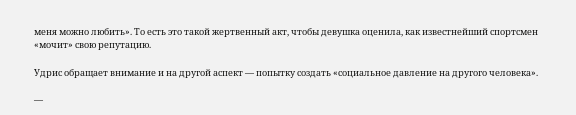меня можно любить». То есть это такой жертвенный акт, чтобы девушка оценила, как известнейший спортсмен «мочит» свою репутацию.

Удрис обращает внимание и на другой аспект — попытку создать «социальное давление на другого человека».

—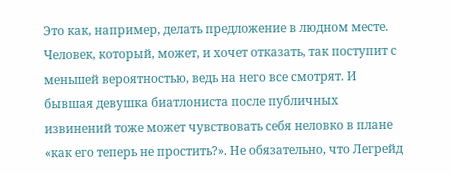Это как, например, делать предложение в людном месте. Человек, который, может, и хочет отказать, так поступит с меньшей вероятностью, ведь на него все смотрят. И бывшая девушка биатлониста после публичных извинений тоже может чувствовать себя неловко в плане «как его теперь не простить?». Не обязательно, что Легрейд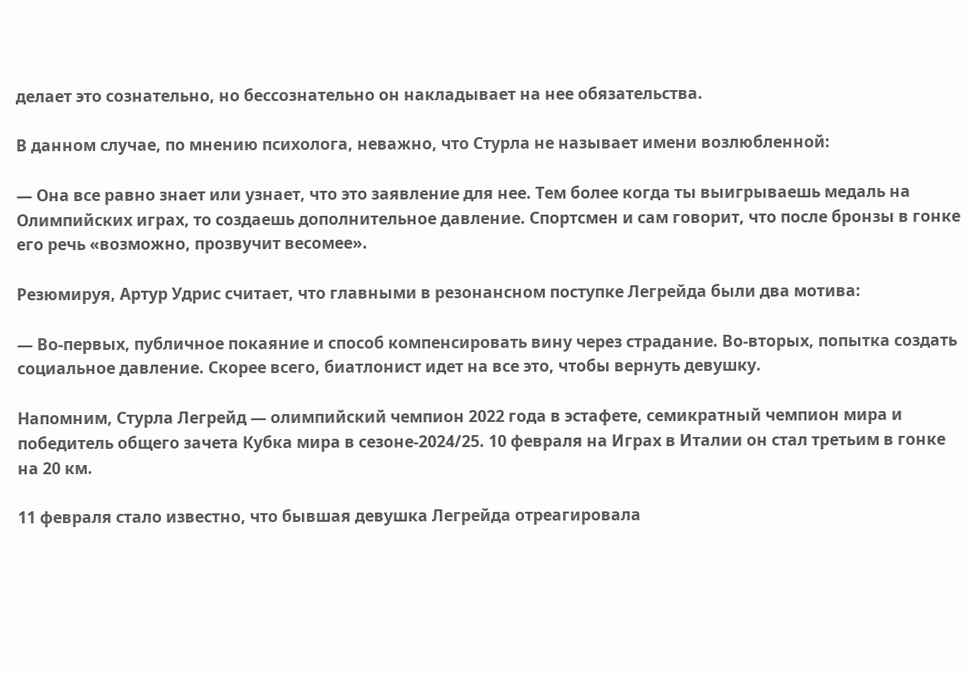делает это сознательно, но бессознательно он накладывает на нее обязательства.

В данном случае, по мнению психолога, неважно, что Стурла не называет имени возлюбленной:

— Она все равно знает или узнает, что это заявление для нее. Тем более когда ты выигрываешь медаль на Олимпийских играх, то создаешь дополнительное давление. Спортсмен и сам говорит, что после бронзы в гонке его речь «возможно, прозвучит весомее».

Резюмируя, Артур Удрис считает, что главными в резонансном поступке Легрейда были два мотива:

— Во-первых, публичное покаяние и способ компенсировать вину через страдание. Во-вторых, попытка создать социальное давление. Скорее всего, биатлонист идет на все это, чтобы вернуть девушку.

Напомним, Стурла Легрейд — олимпийский чемпион 2022 года в эстафете, семикратный чемпион мира и победитель общего зачета Кубка мира в сезоне-2024/25. 10 февраля на Играх в Италии он стал третьим в гонке на 20 км.

11 февраля стало известно, что бывшая девушка Легрейда отреагировала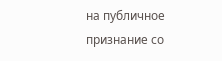на публичное признание со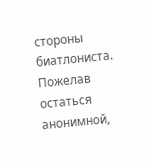стороны биатлониста. Пожелав остаться анонимной,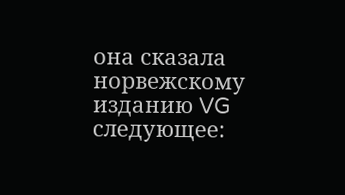она сказала норвежскому изданию VG следующее: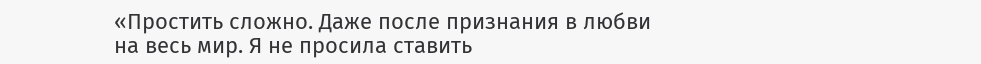«Простить сложно. Даже после признания в любви на весь мир. Я не просила ставить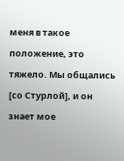меня в такое положение, это тяжело. Мы общались [со Стурлой], и он знает мое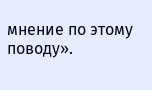мнение по этому поводу».